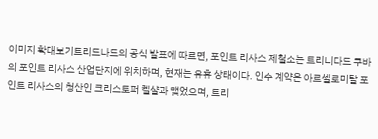이미지 확대보기트리드나드의 공식 발표에 따르면, 포인트 리사스 제철소는 트리니다드 쿠바의 포인트 리사스 산업단지에 위치하며, 현재는 유휴 상태이다. 인수 계약은 아르셀로미탈 포인트 리사스의 청산인 크리스토퍼 켈샬과 맺었으며, 트리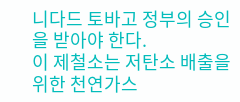니다드 토바고 정부의 승인을 받아야 한다.
이 제철소는 저탄소 배출을 위한 천연가스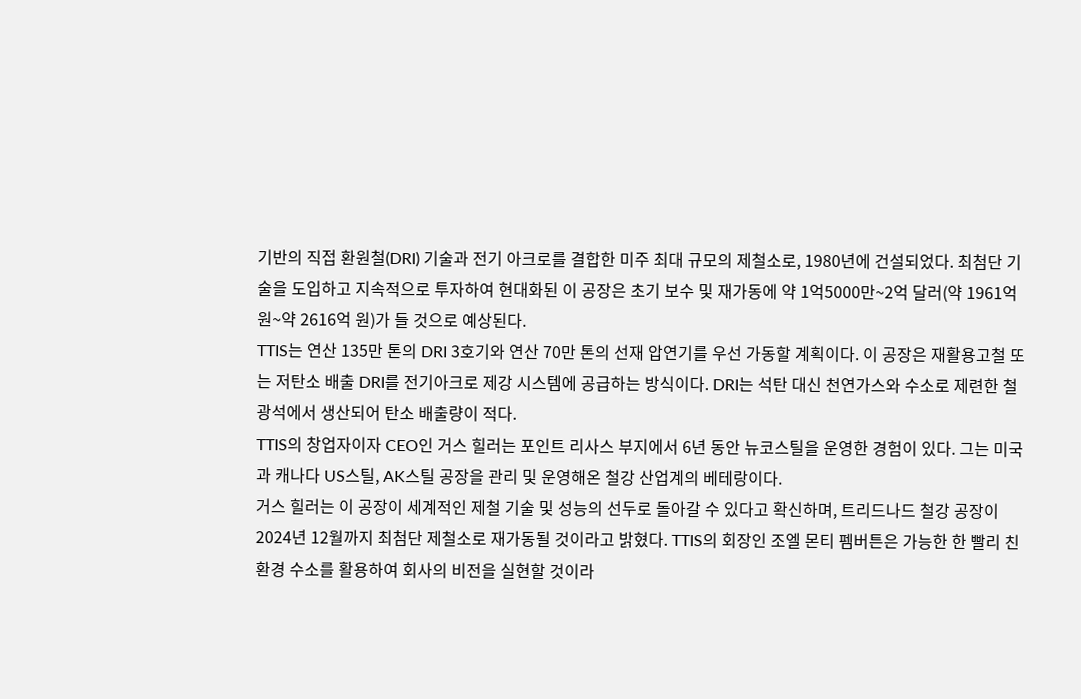기반의 직접 환원철(DRI) 기술과 전기 아크로를 결합한 미주 최대 규모의 제철소로, 1980년에 건설되었다. 최첨단 기술을 도입하고 지속적으로 투자하여 현대화된 이 공장은 초기 보수 및 재가동에 약 1억5000만~2억 달러(약 1961억 원~약 2616억 원)가 들 것으로 예상된다.
TTIS는 연산 135만 톤의 DRI 3호기와 연산 70만 톤의 선재 압연기를 우선 가동할 계획이다. 이 공장은 재활용고철 또는 저탄소 배출 DRI를 전기아크로 제강 시스템에 공급하는 방식이다. DRI는 석탄 대신 천연가스와 수소로 제련한 철광석에서 생산되어 탄소 배출량이 적다.
TTIS의 창업자이자 CEO인 거스 힐러는 포인트 리사스 부지에서 6년 동안 뉴코스틸을 운영한 경험이 있다. 그는 미국과 캐나다 US스틸, AK스틸 공장을 관리 및 운영해온 철강 산업계의 베테랑이다.
거스 힐러는 이 공장이 세계적인 제철 기술 및 성능의 선두로 돌아갈 수 있다고 확신하며, 트리드나드 철강 공장이 2024년 12월까지 최첨단 제철소로 재가동될 것이라고 밝혔다. TTIS의 회장인 조엘 몬티 펨버튼은 가능한 한 빨리 친환경 수소를 활용하여 회사의 비전을 실현할 것이라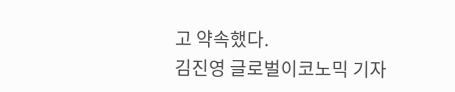고 약속했다.
김진영 글로벌이코노믹 기자